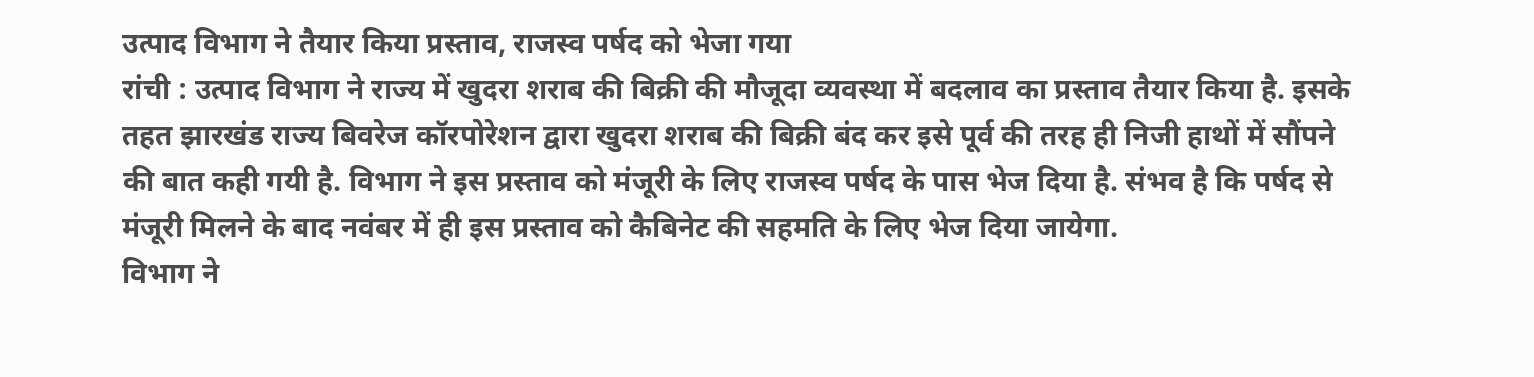उत्पाद विभाग ने तैयार किया प्रस्ताव, राजस्व पर्षद को भेजा गया
रांची : उत्पाद विभाग ने राज्य में खुदरा शराब की बिक्री की मौजूदा व्यवस्था में बदलाव का प्रस्ताव तैयार किया है. इसके तहत झारखंड राज्य बिवरेज कॉरपोरेशन द्वारा खुदरा शराब की बिक्री बंद कर इसे पूर्व की तरह ही निजी हाथों में सौंपने की बात कही गयी है. विभाग ने इस प्रस्ताव को मंजूरी के लिए राजस्व पर्षद के पास भेज दिया है. संभव है कि पर्षद से मंजूरी मिलने के बाद नवंबर में ही इस प्रस्ताव को कैबिनेट की सहमति के लिए भेज दिया जायेगा.
विभाग ने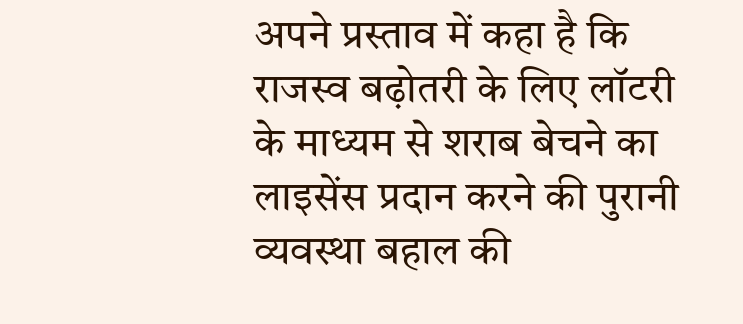अपने प्रस्ताव में कहा है कि राजस्व बढ़ोतरी के लिए लॉटरी के माध्यम से शराब बेचने का लाइसेंस प्रदान करने की पुरानी व्यवस्था बहाल की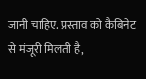जानी चाहिए. प्रस्ताव को कैबिनेट से मंजूरी मिलती है,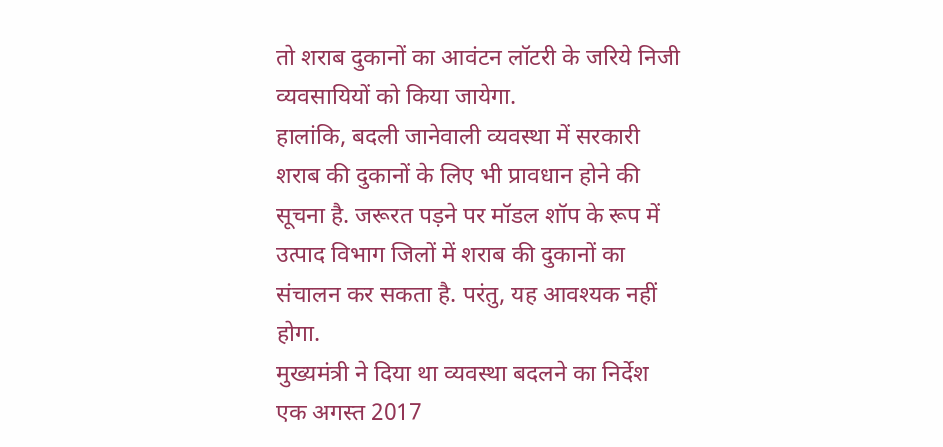तो शराब दुकानों का आवंटन लॉटरी के जरिये निजी व्यवसायियों को किया जायेगा.
हालांकि, बदली जानेवाली व्यवस्था में सरकारी शराब की दुकानों के लिए भी प्रावधान होने की सूचना है. जरूरत पड़ने पर मॉडल शॉप के रूप में उत्पाद विभाग जिलों में शराब की दुकानों का संचालन कर सकता है. परंतु, यह आवश्यक नहीं होगा.
मुख्यमंत्री ने दिया था व्यवस्था बदलने का निर्देश
एक अगस्त 2017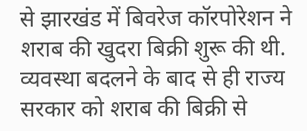से झारखंड में बिवरेज कॉरपोरेशन ने शराब की खुदरा बिक्री शुरू की थी. व्यवस्था बदलने के बाद से ही राज्य सरकार को शराब की बिक्री से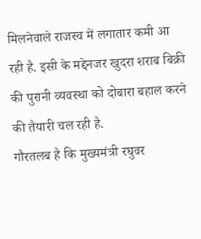मिलनेवाले राजस्व में लगातार कमी आ रही है. इसी के मद्देनजर खुदरा शराब बिक्री की पुरानी व्यवस्था को दोबारा बहाल करने की तैयारी चल रही है.
गौरतलब है कि मुख्यमंत्री रघुवर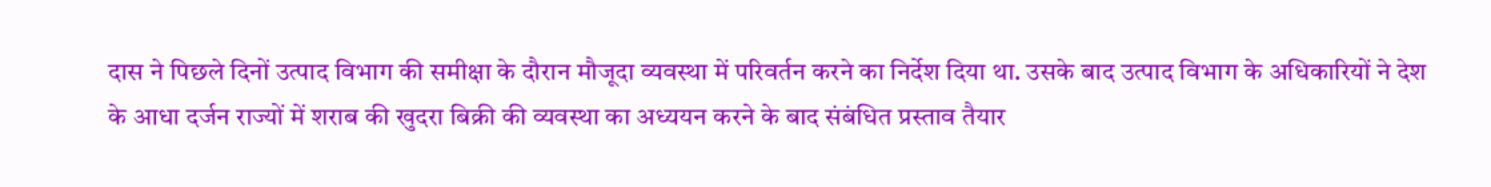दास ने पिछले दिनों उत्पाद विभाग की समीक्षा के दौरान मौजूदा व्यवस्था में परिवर्तन करने का निर्देश दिया था. उसके बाद उत्पाद विभाग के अधिकारियों ने देश के आधा दर्जन राज्यों में शराब की खुदरा बिक्री की व्यवस्था का अध्ययन करने के बाद संबंधित प्रस्ताव तैयार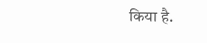किया है.